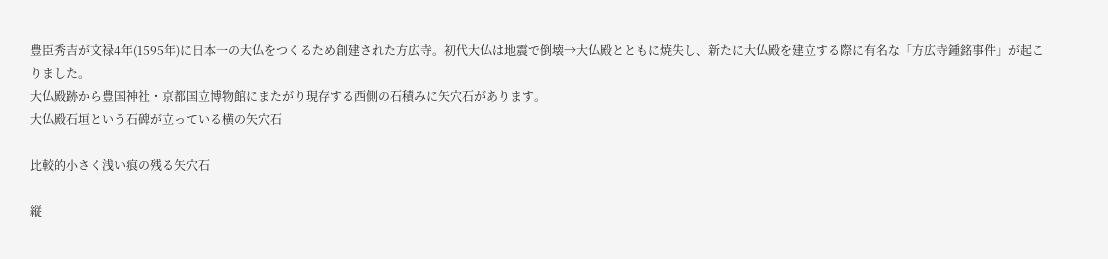豊臣秀吉が文禄4年(1595年)に日本一の大仏をつくるため創建された方広寺。初代大仏は地震で倒壊→大仏殿とともに焼失し、新たに大仏殿を建立する際に有名な「方広寺鍾銘事件」が起こりました。
大仏殿跡から豊国神社・京都国立博物館にまたがり現存する西側の石積みに矢穴石があります。
大仏殿石垣という石碑が立っている横の矢穴石

比較的小さく浅い痕の残る矢穴石

縦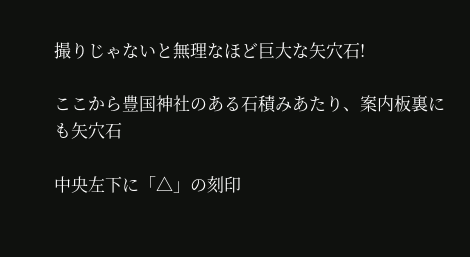撮りじゃないと無理なほど巨大な矢穴石!

ここから豊国神社のある石積みあたり、案内板裏にも矢穴石

中央左下に「△」の刻印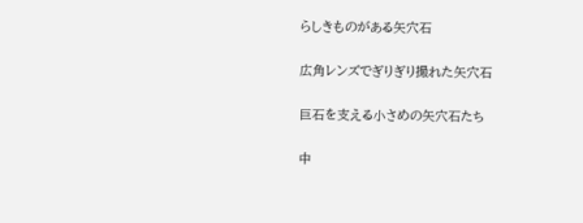らしきものがある矢穴石

広角レンズでぎりぎり撮れた矢穴石

巨石を支える小さめの矢穴石たち

中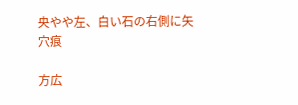央やや左、白い石の右側に矢穴痕

方広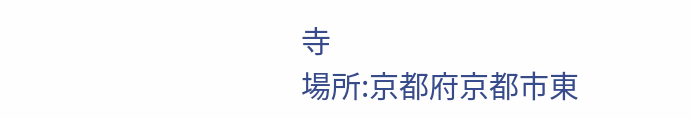寺
場所:京都府京都市東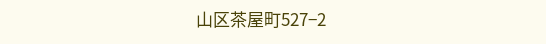山区茶屋町527−2